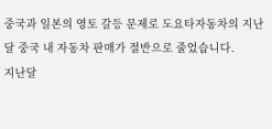중국과 일본의 영토 갈등 문제로 도요타자동차의 지난달 중국 내 자동차 판매가 절반으로 줄었습니다.
지난달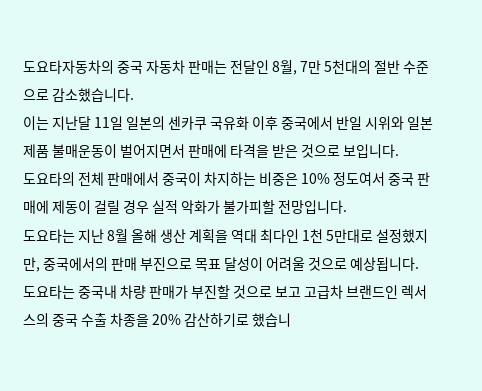도요타자동차의 중국 자동차 판매는 전달인 8월, 7만 5천대의 절반 수준으로 감소했습니다.
이는 지난달 11일 일본의 센카쿠 국유화 이후 중국에서 반일 시위와 일본 제품 불매운동이 벌어지면서 판매에 타격을 받은 것으로 보입니다.
도요타의 전체 판매에서 중국이 차지하는 비중은 10% 정도여서 중국 판매에 제동이 걸릴 경우 실적 악화가 불가피할 전망입니다.
도요타는 지난 8월 올해 생산 계획을 역대 최다인 1천 5만대로 설정했지만, 중국에서의 판매 부진으로 목표 달성이 어려울 것으로 예상됩니다.
도요타는 중국내 차량 판매가 부진할 것으로 보고 고급차 브랜드인 렉서스의 중국 수출 차종을 20% 감산하기로 했습니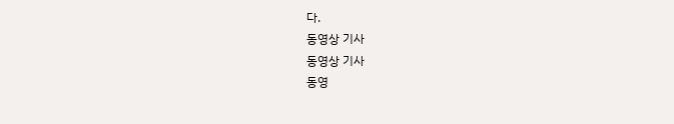다.
동영상 기사
동영상 기사
동영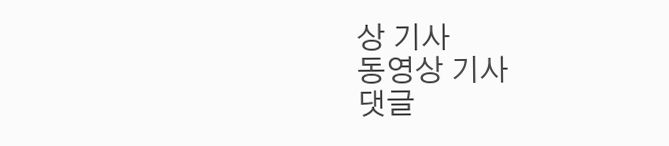상 기사
동영상 기사
댓글